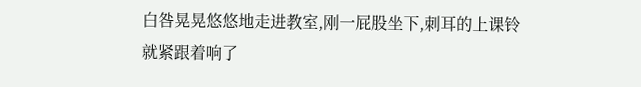白咎晃晃悠悠地走进教室,刚一屁股坐下,刺耳的上课铃就紧跟着响了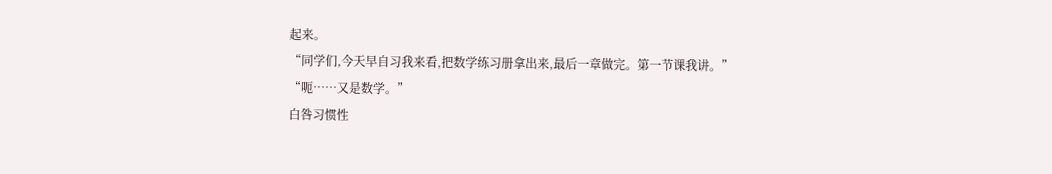起来。
“同学们,今天早自习我来看,把数学练习册拿出来,最后一章做完。第一节课我讲。”
“呃……又是数学。”
白咎习惯性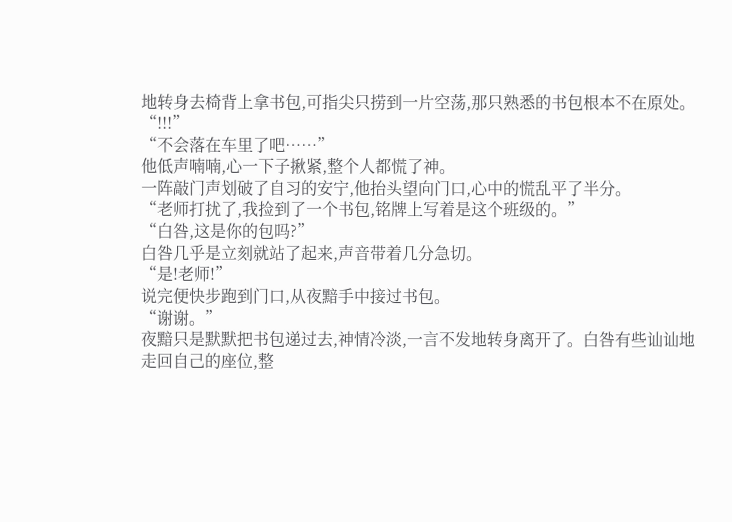地转身去椅背上拿书包,可指尖只捞到一片空荡,那只熟悉的书包根本不在原处。
“!!!”
“不会落在车里了吧……”
他低声喃喃,心一下子揪紧,整个人都慌了神。
一阵敲门声划破了自习的安宁,他抬头望向门口,心中的慌乱平了半分。
“老师打扰了,我捡到了一个书包,铭牌上写着是这个班级的。”
“白咎,这是你的包吗?”
白咎几乎是立刻就站了起来,声音带着几分急切。
“是!老师!”
说完便快步跑到门口,从夜黯手中接过书包。
“谢谢。”
夜黯只是默默把书包递过去,神情冷淡,一言不发地转身离开了。白咎有些讪讪地走回自己的座位,整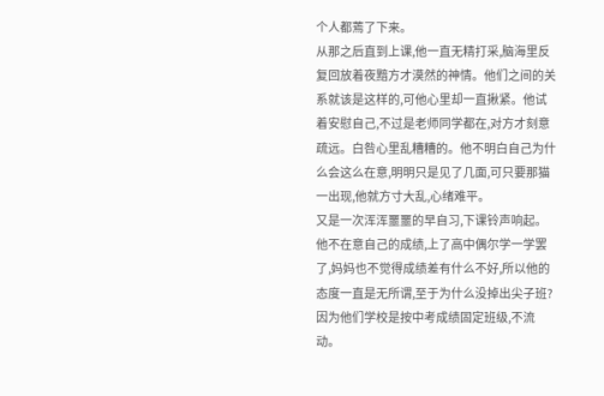个人都蔫了下来。
从那之后直到上课,他一直无精打采,脑海里反复回放着夜黯方才漠然的神情。他们之间的关系就该是这样的,可他心里却一直揪紧。他试着安慰自己,不过是老师同学都在,对方才刻意疏远。白咎心里乱糟糟的。他不明白自己为什么会这么在意,明明只是见了几面,可只要那猫一出现,他就方寸大乱,心绪难平。
又是一次浑浑噩噩的早自习,下课铃声响起。
他不在意自己的成绩,上了高中偶尔学一学罢了,妈妈也不觉得成绩差有什么不好,所以他的态度一直是无所谓,至于为什么没掉出尖子班?因为他们学校是按中考成绩固定班级,不流动。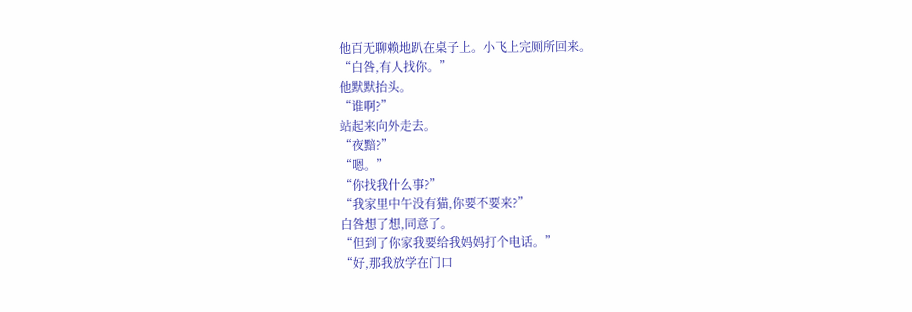他百无聊赖地趴在桌子上。小飞上完厕所回来。
“白咎,有人找你。”
他默默抬头。
“谁啊?”
站起来向外走去。
“夜黯?”
“嗯。”
“你找我什么事?”
“我家里中午没有猫,你要不要来?”
白咎想了想,同意了。
“但到了你家我要给我妈妈打个电话。”
“好,那我放学在门口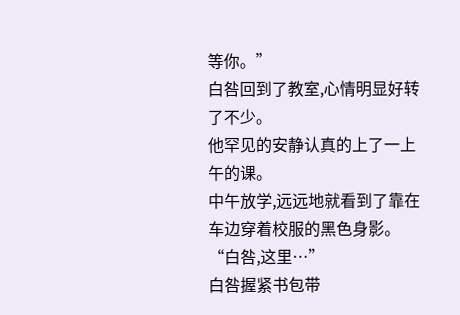等你。”
白咎回到了教室,心情明显好转了不少。
他罕见的安静认真的上了一上午的课。
中午放学,远远地就看到了靠在车边穿着校服的黑色身影。
“白咎,这里…”
白咎握紧书包带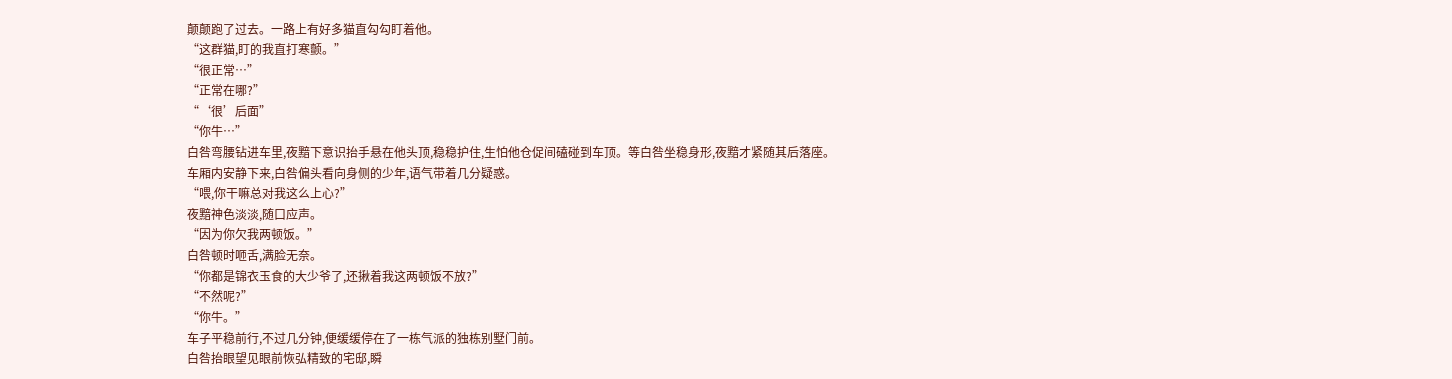颠颠跑了过去。一路上有好多猫直勾勾盯着他。
“这群猫,盯的我直打寒颤。”
“很正常…”
“正常在哪?”
“‘很’后面”
“你牛…”
白咎弯腰钻进车里,夜黯下意识抬手悬在他头顶,稳稳护住,生怕他仓促间磕碰到车顶。等白咎坐稳身形,夜黯才紧随其后落座。
车厢内安静下来,白咎偏头看向身侧的少年,语气带着几分疑惑。
“喂,你干嘛总对我这么上心?”
夜黯神色淡淡,随口应声。
“因为你欠我两顿饭。”
白咎顿时咂舌,满脸无奈。
“你都是锦衣玉食的大少爷了,还揪着我这两顿饭不放?”
“不然呢?”
“你牛。”
车子平稳前行,不过几分钟,便缓缓停在了一栋气派的独栋别墅门前。
白咎抬眼望见眼前恢弘精致的宅邸,瞬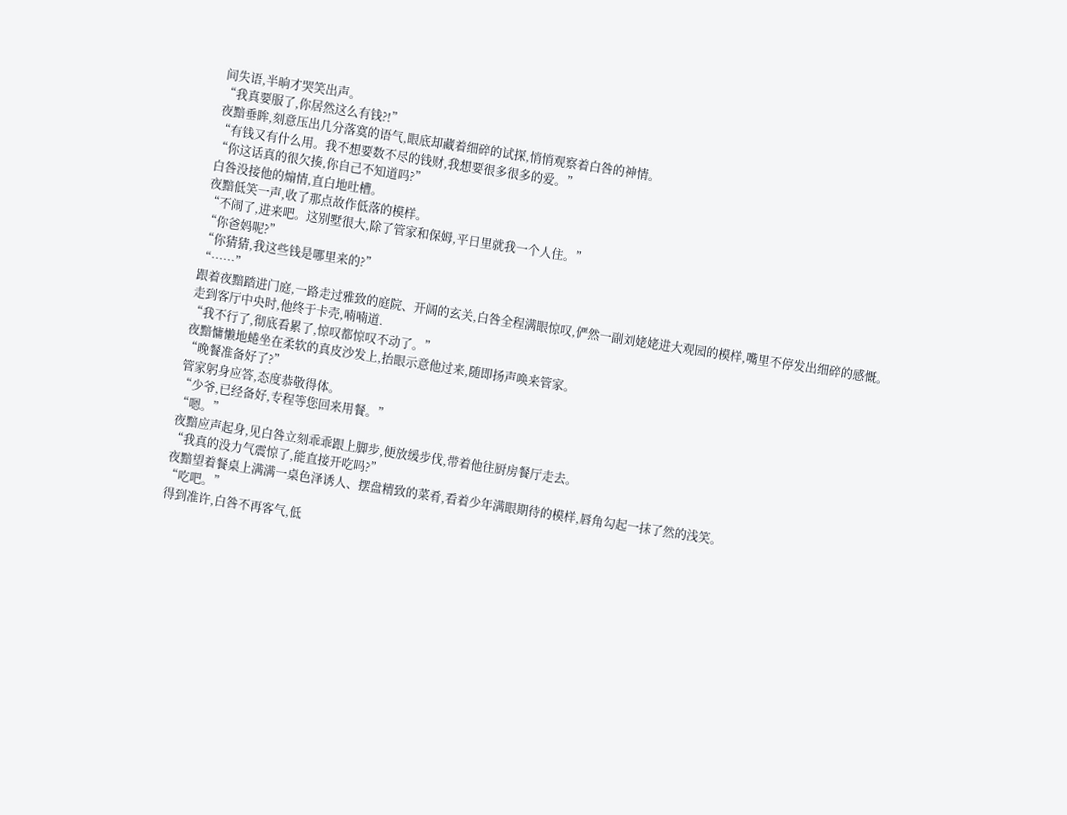间失语,半晌才哭笑出声。
“我真要服了,你居然这么有钱?!”
夜黯垂眸,刻意压出几分落寞的语气,眼底却藏着细碎的试探,悄悄观察着白咎的神情。
“有钱又有什么用。我不想要数不尽的钱财,我想要很多很多的爱。”
“你这话真的很欠揍,你自己不知道吗?”
白咎没接他的煽情,直白地吐槽。
夜黯低笑一声,收了那点故作低落的模样。
“不闹了,进来吧。这别墅很大,除了管家和保姆,平日里就我一个人住。”
“你爸妈呢?”
“你猜猜,我这些钱是哪里来的?”
“……”
跟着夜黯踏进门庭,一路走过雅致的庭院、开阔的玄关,白咎全程满眼惊叹,俨然一副刘姥姥进大观园的模样,嘴里不停发出细碎的感慨。
走到客厅中央时,他终于卡壳,喃喃道.
“我不行了,彻底看累了,惊叹都惊叹不动了。”
夜黯慵懒地蜷坐在柔软的真皮沙发上,抬眼示意他过来,随即扬声唤来管家。
“晚餐准备好了?”
管家躬身应答,态度恭敬得体。
“少爷,已经备好,专程等您回来用餐。”
“嗯。”
夜黯应声起身,见白咎立刻乖乖跟上脚步,便放缓步伐,带着他往厨房餐厅走去。
“我真的没力气震惊了,能直接开吃吗?”
夜黯望着餐桌上满满一桌色泽诱人、摆盘精致的菜肴,看着少年满眼期待的模样,唇角勾起一抹了然的浅笑。
“吃吧。”
得到准许,白咎不再客气,低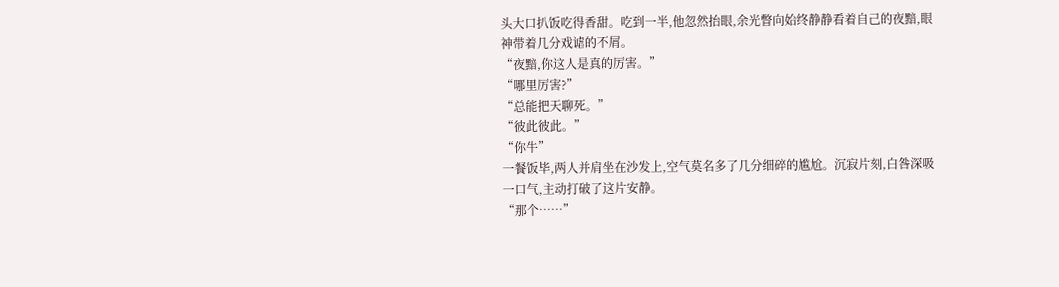头大口扒饭吃得香甜。吃到一半,他忽然抬眼,余光瞥向始终静静看着自己的夜黯,眼神带着几分戏谑的不屑。
“夜黯,你这人是真的厉害。”
“哪里厉害?”
“总能把天聊死。”
“彼此彼此。”
“你牛”
一餐饭毕,两人并肩坐在沙发上,空气莫名多了几分细碎的尴尬。沉寂片刻,白咎深吸一口气,主动打破了这片安静。
“那个……”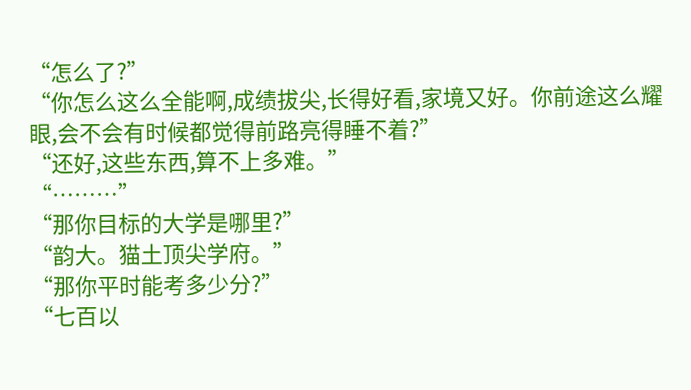“怎么了?”
“你怎么这么全能啊,成绩拔尖,长得好看,家境又好。你前途这么耀眼,会不会有时候都觉得前路亮得睡不着?”
“还好,这些东西,算不上多难。”
“………”
“那你目标的大学是哪里?”
“韵大。猫土顶尖学府。”
“那你平时能考多少分?”
“七百以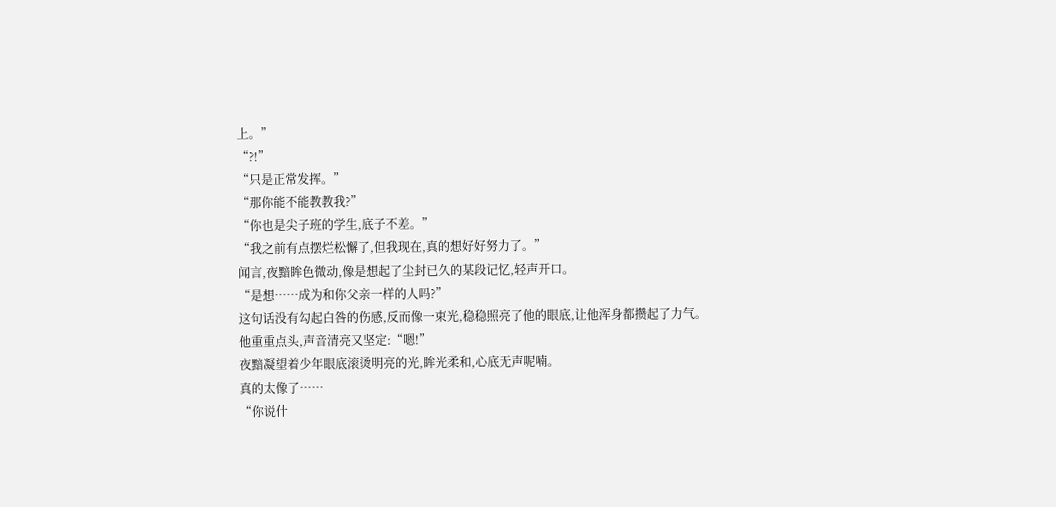上。”
“?!”
“只是正常发挥。”
“那你能不能教教我?”
“你也是尖子班的学生,底子不差。”
“我之前有点摆烂松懈了,但我现在,真的想好好努力了。”
闻言,夜黯眸色微动,像是想起了尘封已久的某段记忆,轻声开口。
“是想……成为和你父亲一样的人吗?”
这句话没有勾起白咎的伤感,反而像一束光,稳稳照亮了他的眼底,让他浑身都攒起了力气。
他重重点头,声音清亮又坚定:“嗯!”
夜黯凝望着少年眼底滚烫明亮的光,眸光柔和,心底无声呢喃。
真的太像了……
“你说什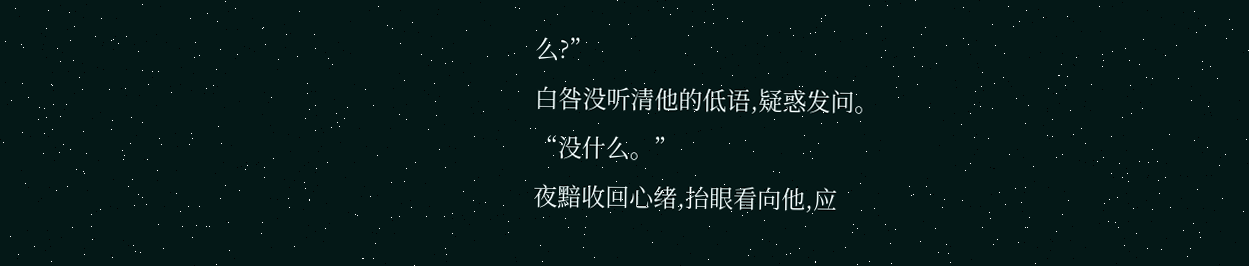么?”
白咎没听清他的低语,疑惑发问。
“没什么。”
夜黯收回心绪,抬眼看向他,应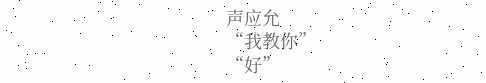声应允
“我教你”
“好”